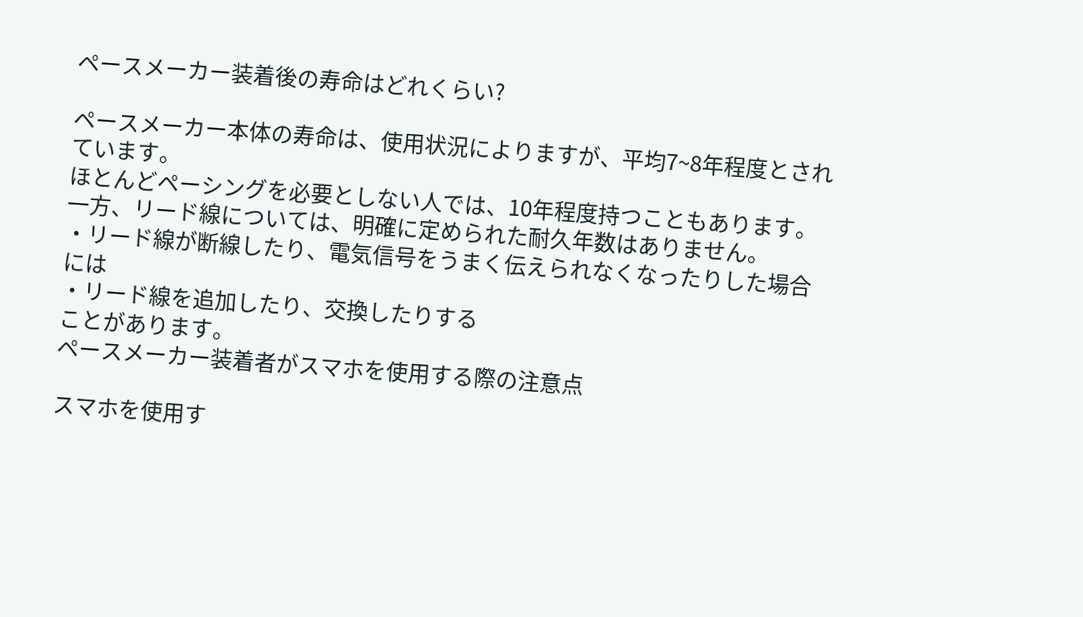ペースメーカー装着後の寿命はどれくらい?

ペースメーカー本体の寿命は、使用状況によりますが、平均7~8年程度とされています。
ほとんどペーシングを必要としない人では、10年程度持つこともあります。
一方、リード線については、明確に定められた耐久年数はありません。
・リード線が断線したり、電気信号をうまく伝えられなくなったりした場合には
・リード線を追加したり、交換したりする
ことがあります。
ペースメーカー装着者がスマホを使用する際の注意点

スマホを使用す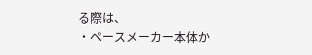る際は、
・ペースメーカー本体か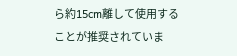ら約15cm離して使用する
ことが推奨されていま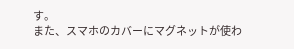す。
また、スマホのカバーにマグネットが使わ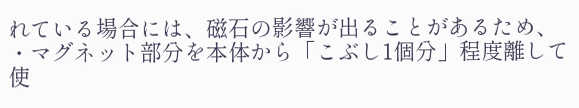れている場合には、磁石の影響が出ることがあるため、
・マグネット部分を本体から「こぶし1個分」程度離して使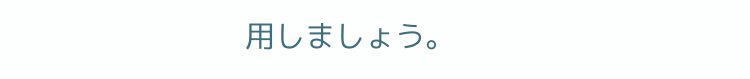用しましょう。